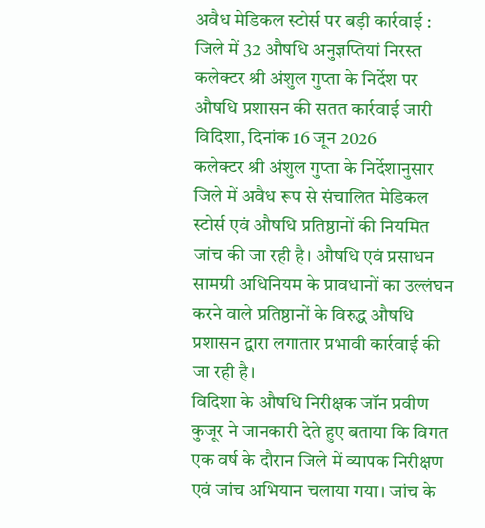अवैध मेडिकल स्टोर्स पर बड़ी कार्रवाई : जिले में 32 औषधि अनुज्ञप्तियां निरस्त
कलेक्टर श्री अंशुल गुप्ता के निर्देश पर औषधि प्रशासन की सतत कार्रवाई जारी
विदिशा, दिनांक 16 जून 2026
कलेक्टर श्री अंशुल गुप्ता के निर्देशानुसार जिले में अवैध रूप से संचालित मेडिकल स्टोर्स एवं औषधि प्रतिष्ठानों की नियमित जांच की जा रही है। औषधि एवं प्रसाधन सामग्री अधिनियम के प्रावधानों का उल्लंघन करने वाले प्रतिष्ठानों के विरुद्ध औषधि प्रशासन द्वारा लगातार प्रभावी कार्रवाई की जा रही है।
विदिशा के औषधि निरीक्षक जॉन प्रवीण कुजूर ने जानकारी देते हुए बताया कि विगत एक वर्ष के दौरान जिले में व्यापक निरीक्षण एवं जांच अभियान चलाया गया। जांच के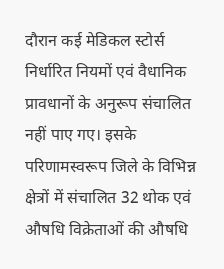दौरान कई मेडिकल स्टोर्स निर्धारित नियमों एवं वैधानिक प्रावधानों के अनुरूप संचालित नहीं पाए गए। इसके परिणामस्वरूप जिले के विभिन्न क्षेत्रों में संचालित 32 थोक एवं औषधि विक्रेताओं की औषधि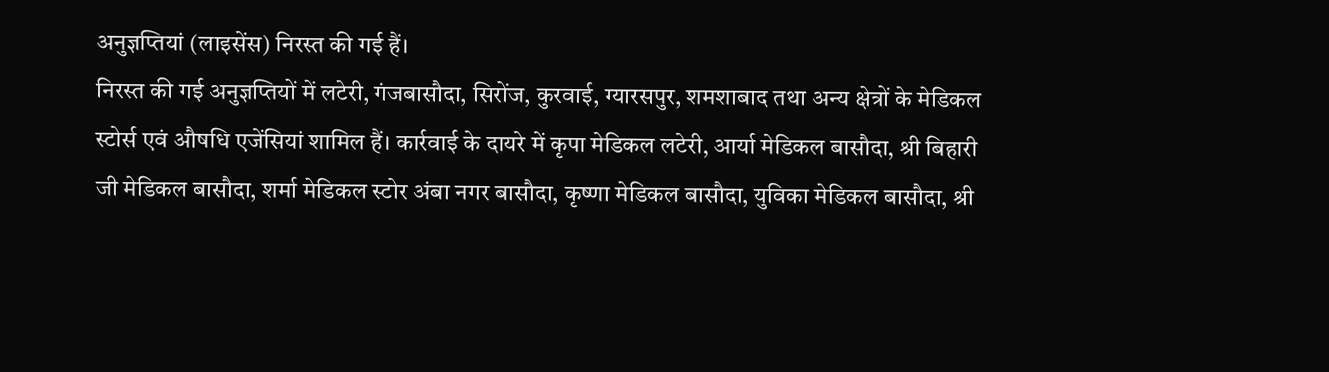अनुज्ञप्तियां (लाइसेंस) निरस्त की गई हैं।
निरस्त की गई अनुज्ञप्तियों में लटेरी, गंजबासौदा, सिरोंज, कुरवाई, ग्यारसपुर, शमशाबाद तथा अन्य क्षेत्रों के मेडिकल स्टोर्स एवं औषधि एजेंसियां शामिल हैं। कार्रवाई के दायरे में कृपा मेडिकल लटेरी, आर्या मेडिकल बासौदा, श्री बिहारी जी मेडिकल बासौदा, शर्मा मेडिकल स्टोर अंबा नगर बासौदा, कृष्णा मेडिकल बासौदा, युविका मेडिकल बासौदा, श्री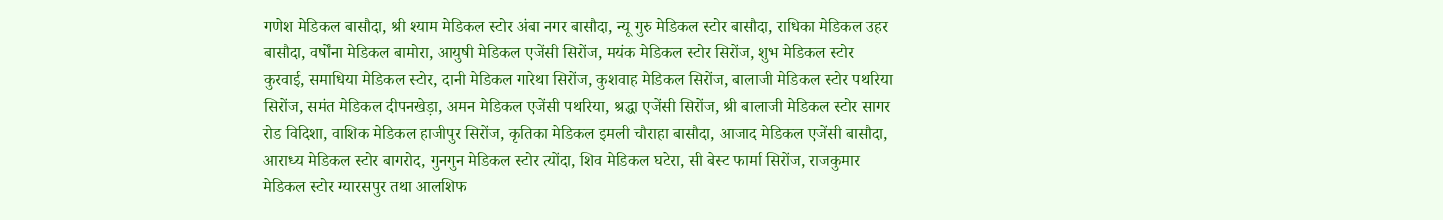गणेश मेडिकल बासौदा, श्री श्याम मेडिकल स्टोर अंबा नगर बासौदा, न्यू गुरु मेडिकल स्टोर बासौदा, राधिका मेडिकल उहर बासौदा, वर्षोंना मेडिकल बामोरा, आयुषी मेडिकल एजेंसी सिरोंज, मयंक मेडिकल स्टोर सिरोंज, शुभ मेडिकल स्टोर कुरवाई, समाधिया मेडिकल स्टोर, दानी मेडिकल गारेथा सिरोंज, कुशवाह मेडिकल सिरोंज, बालाजी मेडिकल स्टोर पथरिया सिरोंज, समंत मेडिकल दीपनखेड़ा, अमन मेडिकल एजेंसी पथरिया, श्रद्धा एजेंसी सिरोंज, श्री बालाजी मेडिकल स्टोर सागर रोड विदिशा, वाशिक मेडिकल हाजीपुर सिरोंज, कृतिका मेडिकल इमली चौराहा बासौदा, आजाद मेडिकल एजेंसी बासौदा, आराध्य मेडिकल स्टोर बागरोद, गुनगुन मेडिकल स्टोर त्योंदा, शिव मेडिकल घटेरा, सी बेस्ट फार्मा सिरोंज, राजकुमार मेडिकल स्टोर ग्यारसपुर तथा आलशिफ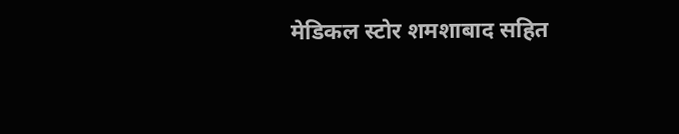मेडिकल स्टोर शमशाबाद सहित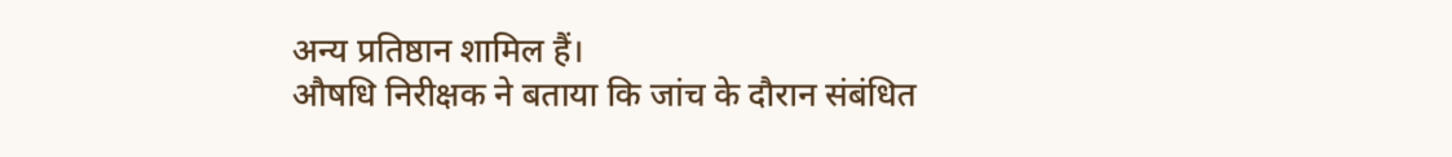अन्य प्रतिष्ठान शामिल हैं।
औषधि निरीक्षक ने बताया कि जांच के दौरान संबंधित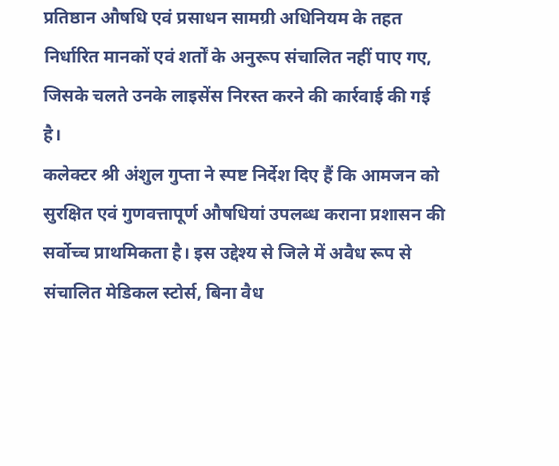प्रतिष्ठान औषधि एवं प्रसाधन सामग्री अधिनियम के तहत निर्धारित मानकों एवं शर्तों के अनुरूप संचालित नहीं पाए गए, जिसके चलते उनके लाइसेंस निरस्त करने की कार्रवाई की गई है।
कलेक्टर श्री अंशुल गुप्ता ने स्पष्ट निर्देश दिए हैं कि आमजन को सुरक्षित एवं गुणवत्तापूर्ण औषधियां उपलब्ध कराना प्रशासन की सर्वोच्च प्राथमिकता है। इस उद्देश्य से जिले में अवैध रूप से संचालित मेडिकल स्टोर्स, बिना वैध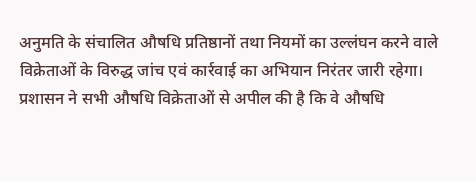अनुमति के संचालित औषधि प्रतिष्ठानों तथा नियमों का उल्लंघन करने वाले विक्रेताओं के विरुद्ध जांच एवं कार्रवाई का अभियान निरंतर जारी रहेगा।
प्रशासन ने सभी औषधि विक्रेताओं से अपील की है कि वे औषधि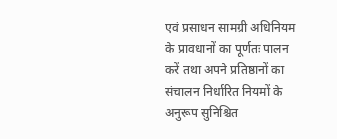एवं प्रसाधन सामग्री अधिनियम के प्रावधानों का पूर्णतः पालन करें तथा अपने प्रतिष्ठानों का संचालन निर्धारित नियमों के अनुरूप सुनिश्चित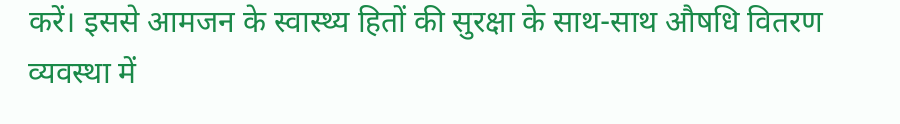करें। इससे आमजन के स्वास्थ्य हितों की सुरक्षा के साथ-साथ औषधि वितरण व्यवस्था में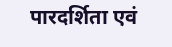पारदर्शिता एवं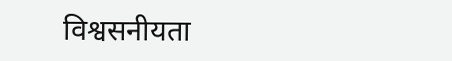विश्वसनीयता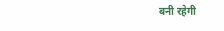बनी रहेगी